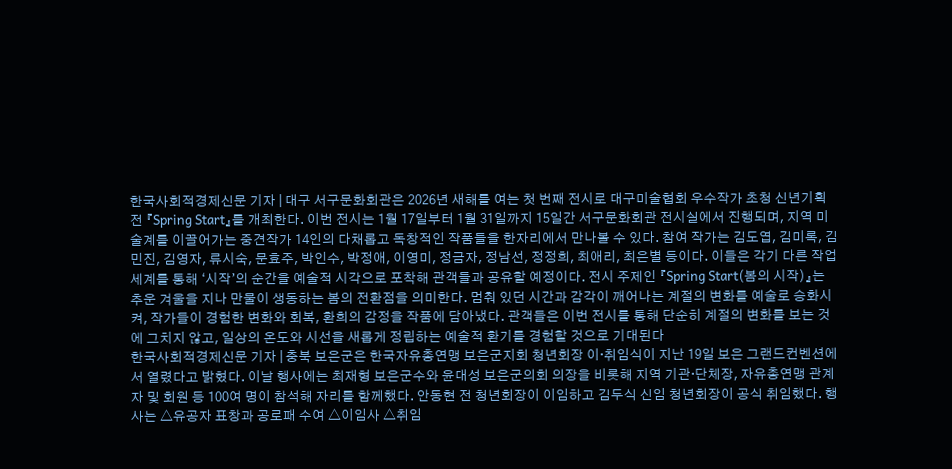한국사회적경제신문 기자 | 대구 서구문화회관은 2026년 새해를 여는 첫 번째 전시로 대구미술협회 우수작가 초청 신년기획전 『Spring Start』를 개최한다. 이번 전시는 1월 17일부터 1월 31일까지 15일간 서구문화회관 전시실에서 진행되며, 지역 미술계를 이끌어가는 중견작가 14인의 다채롭고 독창적인 작품들을 한자리에서 만나볼 수 있다. 참여 작가는 김도엽, 김미록, 김민진, 김영자, 류시숙, 문효주, 박인수, 박정애, 이영미, 정금자, 정남선, 정정희, 최애리, 최은별 등이다. 이들은 각기 다른 작업 세계를 통해 ‘시작’의 순간을 예술적 시각으로 포착해 관객들과 공유할 예정이다. 전시 주제인 『Spring Start(봄의 시작)』는 추운 겨울을 지나 만물이 생동하는 봄의 전환점을 의미한다. 멈춰 있던 시간과 감각이 깨어나는 계절의 변화를 예술로 승화시켜, 작가들이 경험한 변화와 회복, 환희의 감정을 작품에 담아냈다. 관객들은 이번 전시를 통해 단순히 계절의 변화를 보는 것에 그치지 않고, 일상의 온도와 시선을 새롭게 정립하는 예술적 환기를 경험할 것으로 기대된다
한국사회적경제신문 기자 | 충북 보은군은 한국자유총연맹 보은군지회 청년회장 이·취임식이 지난 19일 보은 그랜드컨벤션에서 열렸다고 밝혔다. 이날 행사에는 최재형 보은군수와 윤대성 보은군의회 의장을 비롯해 지역 기관·단체장, 자유총연맹 관계자 및 회원 등 100여 명이 참석해 자리를 함께했다. 안동현 전 청년회장이 이임하고 김두식 신임 청년회장이 공식 취임했다. 행사는 △유공자 표창과 공로패 수여 △이임사 △취임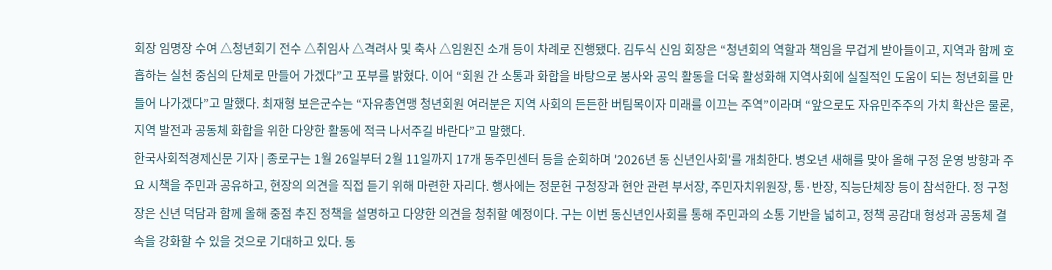회장 임명장 수여 △청년회기 전수 △취임사 △격려사 및 축사 △임원진 소개 등이 차례로 진행됐다. 김두식 신임 회장은 “청년회의 역할과 책임을 무겁게 받아들이고, 지역과 함께 호흡하는 실천 중심의 단체로 만들어 가겠다”고 포부를 밝혔다. 이어 “회원 간 소통과 화합을 바탕으로 봉사와 공익 활동을 더욱 활성화해 지역사회에 실질적인 도움이 되는 청년회를 만들어 나가겠다”고 말했다. 최재형 보은군수는 “자유총연맹 청년회원 여러분은 지역 사회의 든든한 버팀목이자 미래를 이끄는 주역”이라며 “앞으로도 자유민주주의 가치 확산은 물론, 지역 발전과 공동체 화합을 위한 다양한 활동에 적극 나서주길 바란다”고 말했다.
한국사회적경제신문 기자 | 종로구는 1월 26일부터 2월 11일까지 17개 동주민센터 등을 순회하며 '2026년 동 신년인사회'를 개최한다. 병오년 새해를 맞아 올해 구정 운영 방향과 주요 시책을 주민과 공유하고, 현장의 의견을 직접 듣기 위해 마련한 자리다. 행사에는 정문헌 구청장과 현안 관련 부서장, 주민자치위원장, 통·반장, 직능단체장 등이 참석한다. 정 구청장은 신년 덕담과 함께 올해 중점 추진 정책을 설명하고 다양한 의견을 청취할 예정이다. 구는 이번 동신년인사회를 통해 주민과의 소통 기반을 넓히고, 정책 공감대 형성과 공동체 결속을 강화할 수 있을 것으로 기대하고 있다. 동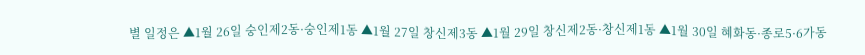별 일정은 ▲1월 26일 숭인제2동·숭인제1동 ▲1월 27일 창신제3동 ▲1월 29일 창신제2동·창신제1동 ▲1월 30일 혜화동·종로5·6가동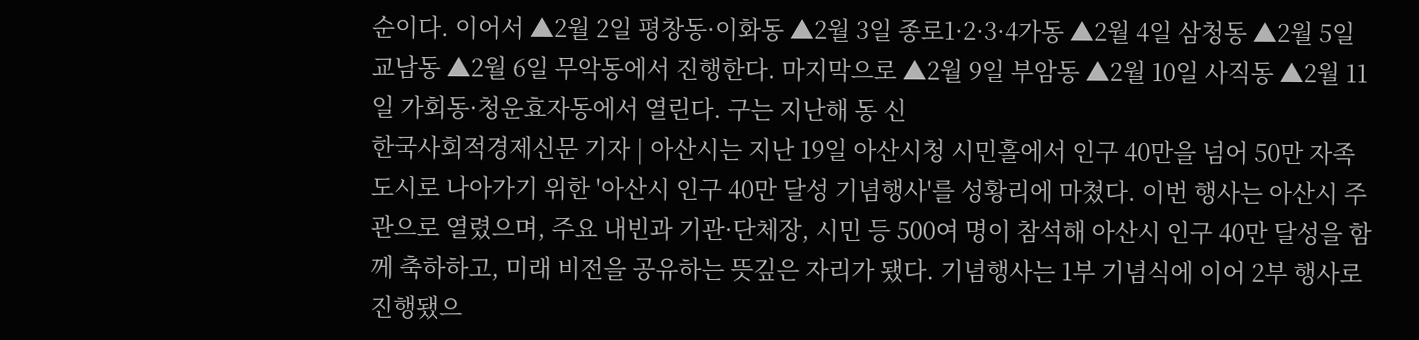순이다. 이어서 ▲2월 2일 평창동·이화동 ▲2월 3일 종로1·2·3·4가동 ▲2월 4일 삼청동 ▲2월 5일 교남동 ▲2월 6일 무악동에서 진행한다. 마지막으로 ▲2월 9일 부암동 ▲2월 10일 사직동 ▲2월 11일 가회동·청운효자동에서 열린다. 구는 지난해 동 신
한국사회적경제신문 기자 | 아산시는 지난 19일 아산시청 시민홀에서 인구 40만을 넘어 50만 자족도시로 나아가기 위한 '아산시 인구 40만 달성 기념행사'를 성황리에 마쳤다. 이번 행사는 아산시 주관으로 열렸으며, 주요 내빈과 기관·단체장, 시민 등 500여 명이 참석해 아산시 인구 40만 달성을 함께 축하하고, 미래 비전을 공유하는 뜻깊은 자리가 됐다. 기념행사는 1부 기념식에 이어 2부 행사로 진행됐으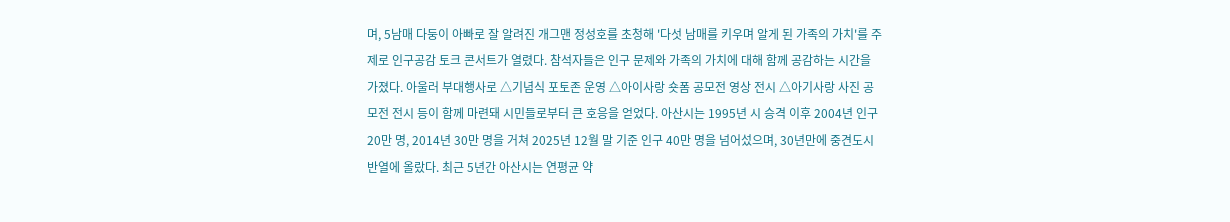며, 5남매 다둥이 아빠로 잘 알려진 개그맨 정성호를 초청해 '다섯 남매를 키우며 알게 된 가족의 가치'를 주제로 인구공감 토크 콘서트가 열렸다. 참석자들은 인구 문제와 가족의 가치에 대해 함께 공감하는 시간을 가졌다. 아울러 부대행사로 △기념식 포토존 운영 △아이사랑 숏폼 공모전 영상 전시 △아기사랑 사진 공모전 전시 등이 함께 마련돼 시민들로부터 큰 호응을 얻었다. 아산시는 1995년 시 승격 이후 2004년 인구 20만 명, 2014년 30만 명을 거쳐 2025년 12월 말 기준 인구 40만 명을 넘어섰으며, 30년만에 중견도시 반열에 올랐다. 최근 5년간 아산시는 연평균 약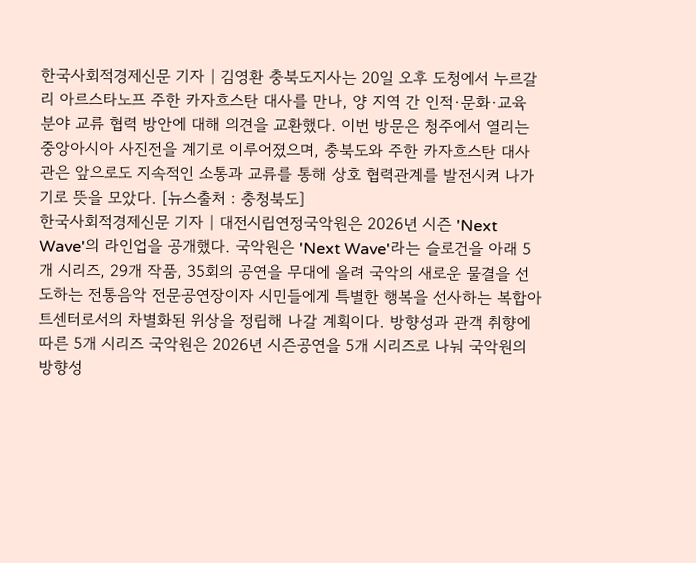한국사회적경제신문 기자 | 김영환 충북도지사는 20일 오후 도청에서 누르갈리 아르스타노프 주한 카자흐스탄 대사를 만나, 양 지역 간 인적·문화·교육 분야 교류 협력 방안에 대해 의견을 교환했다. 이번 방문은 청주에서 열리는 중앙아시아 사진전을 계기로 이루어졌으며, 충북도와 주한 카자흐스탄 대사관은 앞으로도 지속적인 소통과 교류를 통해 상호 협력관계를 발전시켜 나가기로 뜻을 모았다. [뉴스출처 : 충청북도]
한국사회적경제신문 기자 | 대전시립연정국악원은 2026년 시즌 'Next Wave'의 라인업을 공개했다. 국악원은 'Next Wave'라는 슬로건을 아래 5개 시리즈, 29개 작품, 35회의 공연을 무대에 올려 국악의 새로운 물결을 선도하는 전통음악 전문공연장이자 시민들에게 특별한 행복을 선사하는 복합아트센터로서의 차별화된 위상을 정립해 나갈 계획이다. 방향성과 관객 취향에 따른 5개 시리즈 국악원은 2026년 시즌공연을 5개 시리즈로 나눠 국악원의 방향성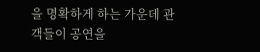을 명확하게 하는 가운데 관객들이 공연을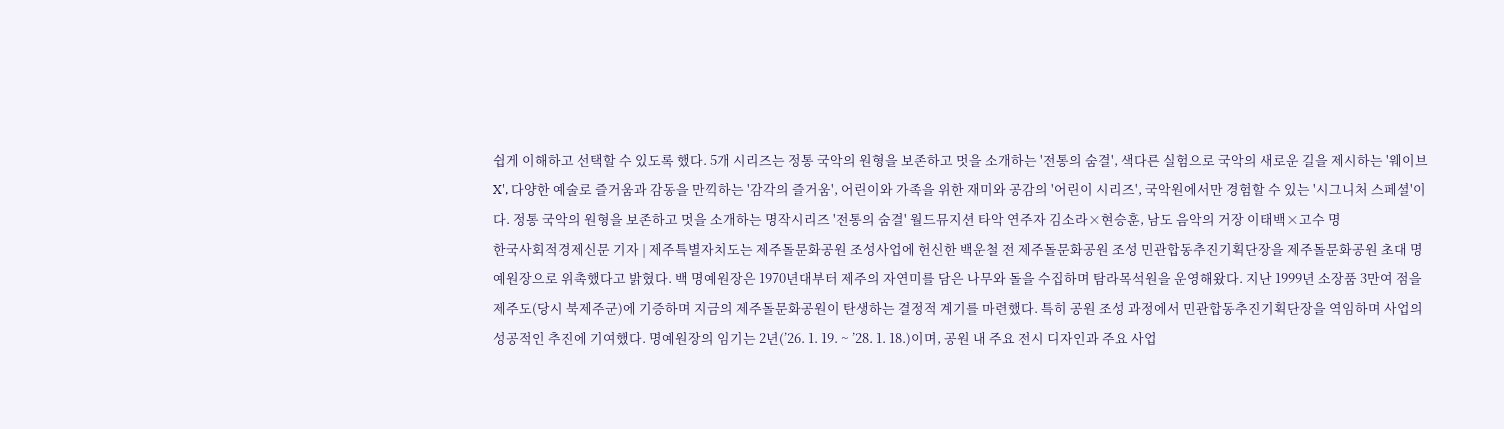쉽게 이해하고 선택할 수 있도록 했다. 5개 시리즈는 정통 국악의 원형을 보존하고 멋을 소개하는 '전통의 숨결', 색다른 실험으로 국악의 새로운 길을 제시하는 '웨이브 X', 다양한 예술로 즐거움과 감동을 만끽하는 '감각의 즐거움', 어린이와 가족을 위한 재미와 공감의 '어린이 시리즈', 국악원에서만 경험할 수 있는 '시그니처 스페셜'이다. 정통 국악의 원형을 보존하고 멋을 소개하는 명작시리즈 '전통의 숨결' 월드뮤지션 타악 연주자 김소라×현승훈, 남도 음악의 거장 이태백×고수 명
한국사회적경제신문 기자 | 제주특별자치도는 제주돌문화공원 조성사업에 헌신한 백운철 전 제주돌문화공원 조성 민관합동추진기획단장을 제주돌문화공원 초대 명예원장으로 위촉했다고 밝혔다. 백 명예원장은 1970년대부터 제주의 자연미를 담은 나무와 돌을 수집하며 탐라목석원을 운영해왔다. 지난 1999년 소장품 3만여 점을 제주도(당시 북제주군)에 기증하며 지금의 제주돌문화공원이 탄생하는 결정적 계기를 마련했다. 특히 공원 조성 과정에서 민관합동추진기획단장을 역임하며 사업의 성공적인 추진에 기여했다. 명예원장의 임기는 2년(’26. 1. 19. ~ ’28. 1. 18.)이며, 공원 내 주요 전시 디자인과 주요 사업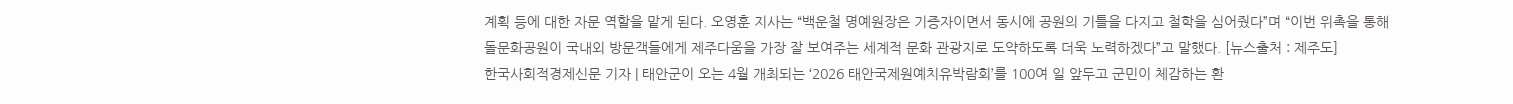계획 등에 대한 자문 역할을 맡게 된다. 오영훈 지사는 “백운철 명예원장은 기증자이면서 동시에 공원의 기틀을 다지고 철학을 심어줬다”며 “이번 위촉을 통해 돌문화공원이 국내외 방문객들에게 제주다움을 가장 잘 보여주는 세계적 문화 관광지로 도약하도록 더욱 노력하겠다”고 말했다. [뉴스출처 : 제주도]
한국사회적경제신문 기자 | 태안군이 오는 4월 개최되는 ‘2026 태안국제원예치유박람회’를 100여 일 앞두고 군민이 체감하는 환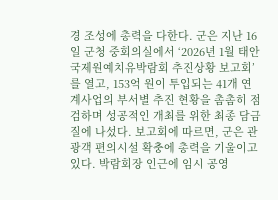경 조성에 총력을 다한다. 군은 지난 16일 군청 중회의실에서 ‘2026년 1월 태안국제원예치유박람회 추진상황 보고회’를 열고, 153억 원이 투입되는 41개 연계사업의 부서별 추진 현황을 촘촘히 점검하며 성공적인 개최를 위한 최종 담금질에 나섰다. 보고회에 따르면, 군은 관광객 편의시설 확충에 총력을 기울이고 있다. 박람회장 인근에 임시 공영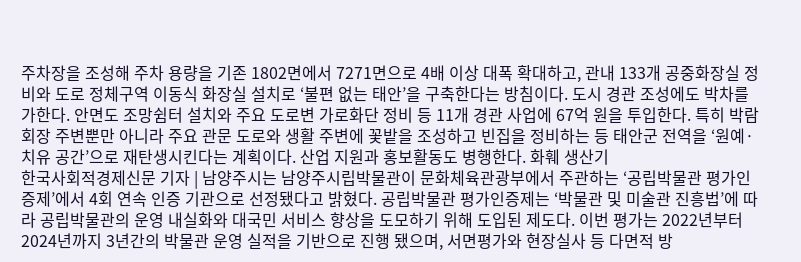주차장을 조성해 주차 용량을 기존 1802면에서 7271면으로 4배 이상 대폭 확대하고, 관내 133개 공중화장실 정비와 도로 정체구역 이동식 화장실 설치로 ‘불편 없는 태안’을 구축한다는 방침이다. 도시 경관 조성에도 박차를 가한다. 안면도 조망쉼터 설치와 주요 도로변 가로화단 정비 등 11개 경관 사업에 67억 원을 투입한다. 특히 박람회장 주변뿐만 아니라 주요 관문 도로와 생활 주변에 꽃밭을 조성하고 빈집을 정비하는 등 태안군 전역을 ‘원예·치유 공간’으로 재탄생시킨다는 계획이다. 산업 지원과 홍보활동도 병행한다. 화훼 생산기
한국사회적경제신문 기자 | 남양주시는 남양주시립박물관이 문화체육관광부에서 주관하는 ‘공립박물관 평가인증제’에서 4회 연속 인증 기관으로 선정됐다고 밝혔다. 공립박물관 평가인증제는 ‘박물관 및 미술관 진흥법’에 따라 공립박물관의 운영 내실화와 대국민 서비스 향상을 도모하기 위해 도입된 제도다. 이번 평가는 2022년부터 2024년까지 3년간의 박물관 운영 실적을 기반으로 진행 됐으며, 서면평가와 현장실사 등 다면적 방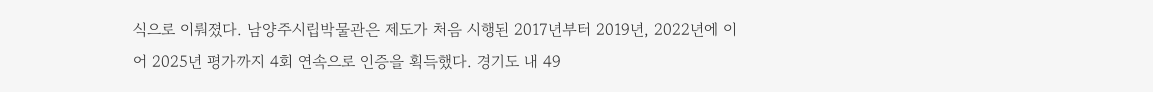식으로 이뤄졌다. 남양주시립박물관은 제도가 처음 시행된 2017년부터 2019년, 2022년에 이어 2025년 평가까지 4회 연속으로 인증을 획득했다. 경기도 내 49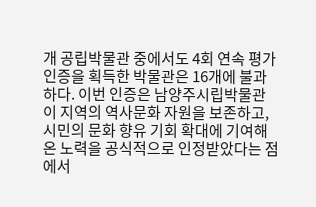개 공립박물관 중에서도 4회 연속 평가인증을 획득한 박물관은 16개에 불과하다. 이번 인증은 남양주시립박물관이 지역의 역사문화 자원을 보존하고, 시민의 문화 향유 기회 확대에 기여해 온 노력을 공식적으로 인정받았다는 점에서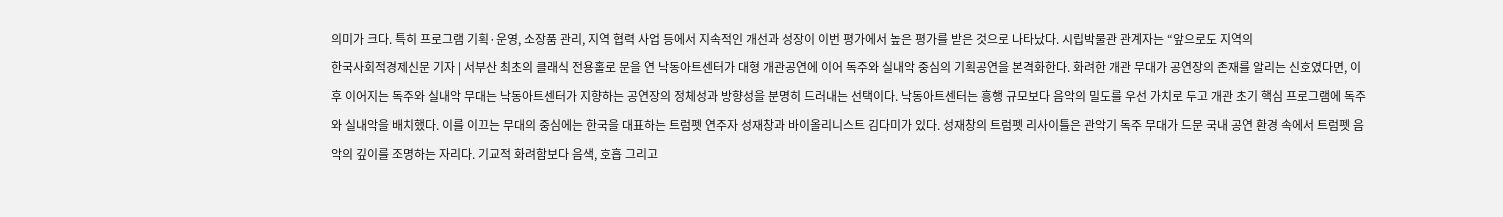의미가 크다. 특히 프로그램 기획·운영, 소장품 관리, 지역 협력 사업 등에서 지속적인 개선과 성장이 이번 평가에서 높은 평가를 받은 것으로 나타났다. 시립박물관 관계자는 “앞으로도 지역의
한국사회적경제신문 기자 | 서부산 최초의 클래식 전용홀로 문을 연 낙동아트센터가 대형 개관공연에 이어 독주와 실내악 중심의 기획공연을 본격화한다. 화려한 개관 무대가 공연장의 존재를 알리는 신호였다면, 이후 이어지는 독주와 실내악 무대는 낙동아트센터가 지향하는 공연장의 정체성과 방향성을 분명히 드러내는 선택이다. 낙동아트센터는 흥행 규모보다 음악의 밀도를 우선 가치로 두고 개관 초기 핵심 프로그램에 독주와 실내악을 배치했다. 이를 이끄는 무대의 중심에는 한국을 대표하는 트럼펫 연주자 성재창과 바이올리니스트 김다미가 있다. 성재창의 트럼펫 리사이틀은 관악기 독주 무대가 드문 국내 공연 환경 속에서 트럼펫 음악의 깊이를 조명하는 자리다. 기교적 화려함보다 음색, 호흡 그리고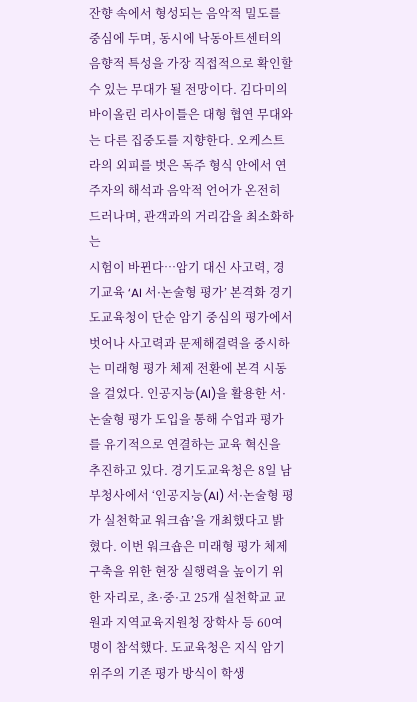잔향 속에서 형성되는 음악적 밀도를 중심에 두며, 동시에 낙동아트센터의 음향적 특성을 가장 직접적으로 확인할 수 있는 무대가 될 전망이다. 김다미의 바이올린 리사이틀은 대형 협연 무대와는 다른 집중도를 지향한다. 오케스트라의 외피를 벗은 독주 형식 안에서 연주자의 해석과 음악적 언어가 온전히 드러나며, 관객과의 거리감을 최소화하는
시험이 바뀐다…암기 대신 사고력, 경기교육 ‘AI 서·논술형 평가’ 본격화 경기도교육청이 단순 암기 중심의 평가에서 벗어나 사고력과 문제해결력을 중시하는 미래형 평가 체제 전환에 본격 시동을 걸었다. 인공지능(AI)을 활용한 서·논술형 평가 도입을 통해 수업과 평가를 유기적으로 연결하는 교육 혁신을 추진하고 있다. 경기도교육청은 8일 남부청사에서 ‘인공지능(AI) 서·논술형 평가 실천학교 워크숍’을 개최했다고 밝혔다. 이번 워크숍은 미래형 평가 체제 구축을 위한 현장 실행력을 높이기 위한 자리로, 초·중·고 25개 실천학교 교원과 지역교육지원청 장학사 등 60여 명이 참석했다. 도교육청은 지식 암기 위주의 기존 평가 방식이 학생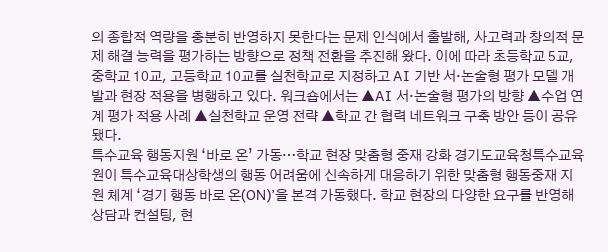의 종합적 역량을 충분히 반영하지 못한다는 문제 인식에서 출발해, 사고력과 창의적 문제 해결 능력을 평가하는 방향으로 정책 전환을 추진해 왔다. 이에 따라 초등학교 5교, 중학교 10교, 고등학교 10교를 실천학교로 지정하고 AI 기반 서·논술형 평가 모델 개발과 현장 적용을 병행하고 있다. 워크숍에서는 ▲AI 서·논술형 평가의 방향 ▲수업 연계 평가 적용 사례 ▲실천학교 운영 전략 ▲학교 간 협력 네트워크 구축 방안 등이 공유됐다.
특수교육 행동지원 ‘바로 온’ 가동…학교 현장 맞춤형 중재 강화 경기도교육청특수교육원이 특수교육대상학생의 행동 어려움에 신속하게 대응하기 위한 맞춤형 행동중재 지원 체계 ‘경기 행동 바로 온(ON)’을 본격 가동했다. 학교 현장의 다양한 요구를 반영해 상담과 컨설팅, 현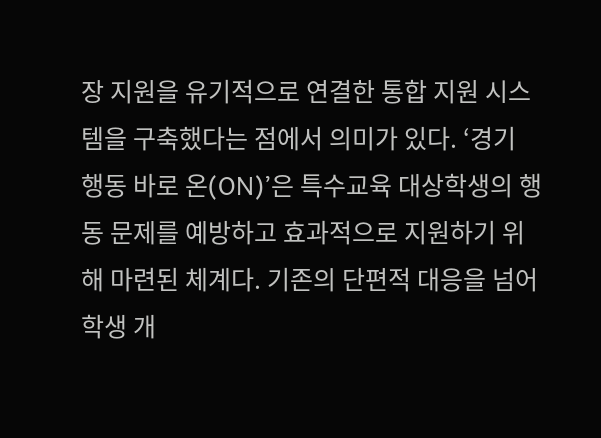장 지원을 유기적으로 연결한 통합 지원 시스템을 구축했다는 점에서 의미가 있다. ‘경기 행동 바로 온(ON)’은 특수교육 대상학생의 행동 문제를 예방하고 효과적으로 지원하기 위해 마련된 체계다. 기존의 단편적 대응을 넘어 학생 개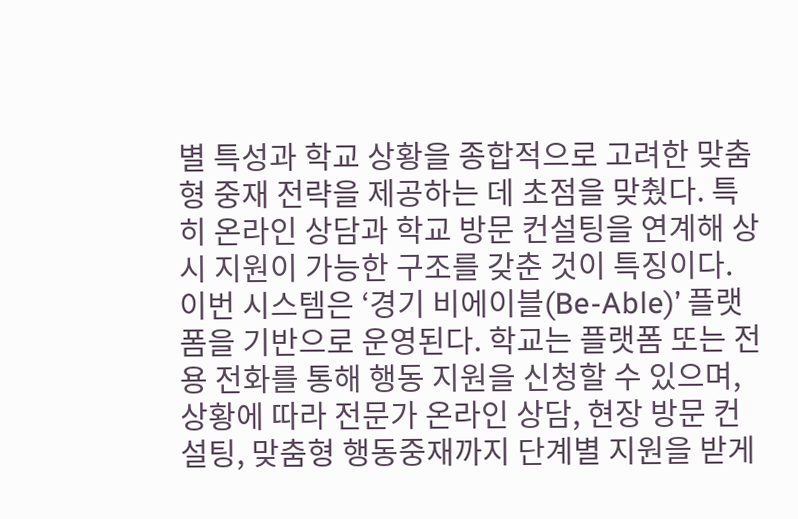별 특성과 학교 상황을 종합적으로 고려한 맞춤형 중재 전략을 제공하는 데 초점을 맞췄다. 특히 온라인 상담과 학교 방문 컨설팅을 연계해 상시 지원이 가능한 구조를 갖춘 것이 특징이다. 이번 시스템은 ‘경기 비에이블(Be-Able)’ 플랫폼을 기반으로 운영된다. 학교는 플랫폼 또는 전용 전화를 통해 행동 지원을 신청할 수 있으며, 상황에 따라 전문가 온라인 상담, 현장 방문 컨설팅, 맞춤형 행동중재까지 단계별 지원을 받게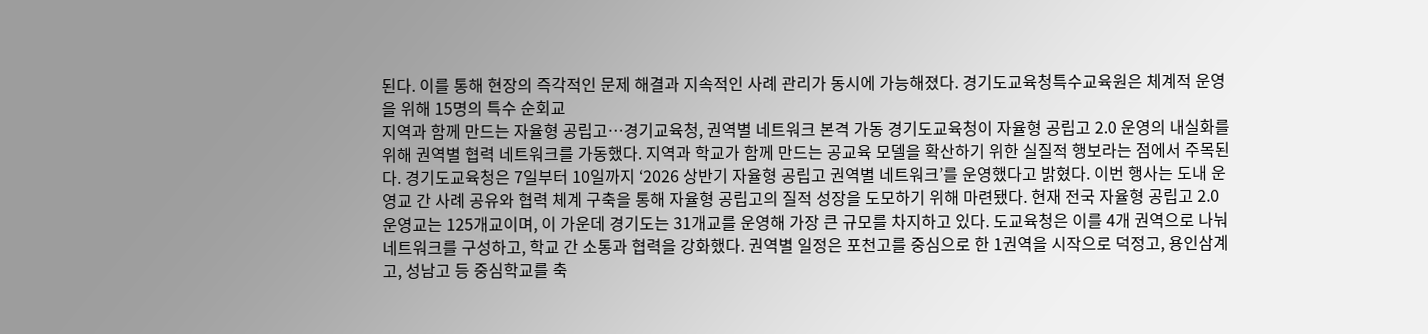된다. 이를 통해 현장의 즉각적인 문제 해결과 지속적인 사례 관리가 동시에 가능해졌다. 경기도교육청특수교육원은 체계적 운영을 위해 15명의 특수 순회교
지역과 함께 만드는 자율형 공립고…경기교육청, 권역별 네트워크 본격 가동 경기도교육청이 자율형 공립고 2.0 운영의 내실화를 위해 권역별 협력 네트워크를 가동했다. 지역과 학교가 함께 만드는 공교육 모델을 확산하기 위한 실질적 행보라는 점에서 주목된다. 경기도교육청은 7일부터 10일까지 ‘2026 상반기 자율형 공립고 권역별 네트워크’를 운영했다고 밝혔다. 이번 행사는 도내 운영교 간 사례 공유와 협력 체계 구축을 통해 자율형 공립고의 질적 성장을 도모하기 위해 마련됐다. 현재 전국 자율형 공립고 2.0 운영교는 125개교이며, 이 가운데 경기도는 31개교를 운영해 가장 큰 규모를 차지하고 있다. 도교육청은 이를 4개 권역으로 나눠 네트워크를 구성하고, 학교 간 소통과 협력을 강화했다. 권역별 일정은 포천고를 중심으로 한 1권역을 시작으로 덕정고, 용인삼계고, 성남고 등 중심학교를 축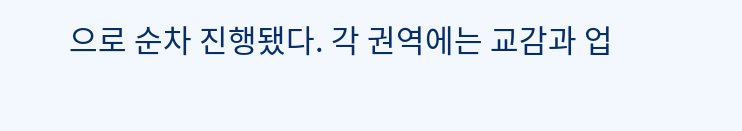으로 순차 진행됐다. 각 권역에는 교감과 업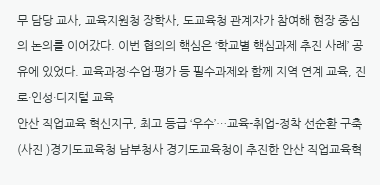무 담당 교사, 교육지원청 장학사, 도교육청 관계자가 참여해 현장 중심의 논의를 이어갔다. 이번 협의의 핵심은 ‘학교별 핵심과제 추진 사례’ 공유에 있었다. 교육과정·수업·평가 등 필수과제와 함께 지역 연계 교육, 진로·인성·디지털 교육
안산 직업교육 혁신지구, 최고 등급 ‘우수’…교육-취업-정착 선순환 구축 (사진 )경기도교육청 남부청사 경기도교육청이 추진한 안산 직업교육혁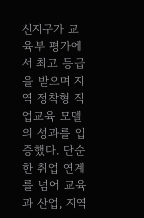신지구가 교육부 평가에서 최고 등급을 받으며 지역 정착형 직업교육 모델의 성과를 입증했다. 단순한 취업 연계를 넘어 교육과 산업, 지역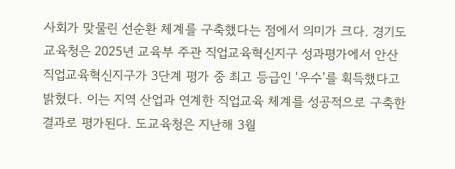사회가 맞물린 선순환 체계를 구축했다는 점에서 의미가 크다. 경기도교육청은 2025년 교육부 주관 직업교육혁신지구 성과평가에서 안산 직업교육혁신지구가 3단계 평가 중 최고 등급인 ‘우수’를 획득했다고 밝혔다. 이는 지역 산업과 연계한 직업교육 체계를 성공적으로 구축한 결과로 평가된다. 도교육청은 지난해 3월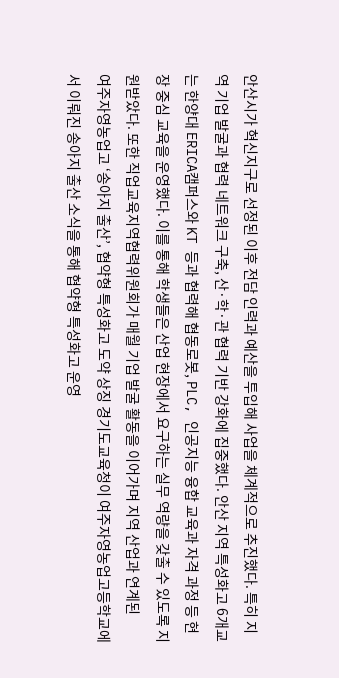안산시가 혁신지구로 선정된 이후 전담 인력과 예산을 투입해 사업을 체계적으로 추진했다. 특히 지역 기업 발굴과 협력 네트워크 구축, 산·학·관 협력 기반 강화에 집중했다. 안산 지역 특성화고 6개교는 한양대 ERICA캠퍼스와 KT 등과 협력해 협동로봇, PLC, 인공지능 융합 교육과 자격 과정 등 현장 중심 교육을 운영했다. 이를 통해 학생들은 산업 현장에서 요구하는 실무 역량을 갖출 수 있도록 지원받았다. 또한 직업교육지역협력위원회가 매월 기업 발굴 활동을 이어가며 지역 산업과 연계된
여주자영농업고 ‘송아지 출산’, 협약형 특성화고 도약 상징 경기도교육청이 여주자영농업고등학교에서 이뤄진 송아지 출산 소식을 통해 협약형 특성화고 운영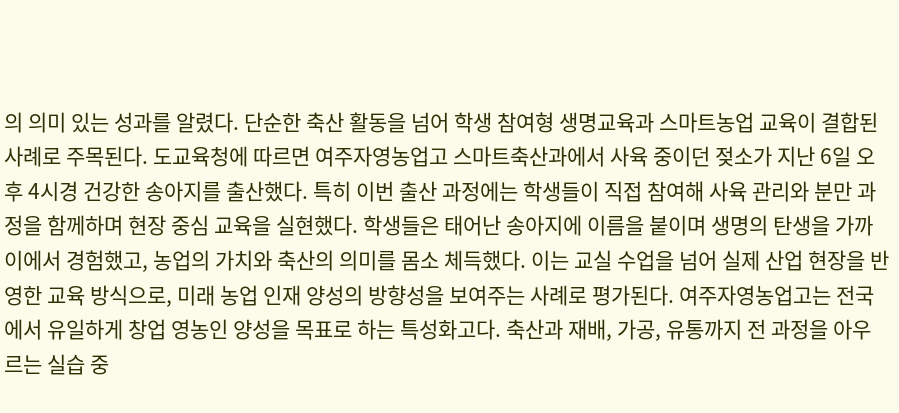의 의미 있는 성과를 알렸다. 단순한 축산 활동을 넘어 학생 참여형 생명교육과 스마트농업 교육이 결합된 사례로 주목된다. 도교육청에 따르면 여주자영농업고 스마트축산과에서 사육 중이던 젖소가 지난 6일 오후 4시경 건강한 송아지를 출산했다. 특히 이번 출산 과정에는 학생들이 직접 참여해 사육 관리와 분만 과정을 함께하며 현장 중심 교육을 실현했다. 학생들은 태어난 송아지에 이름을 붙이며 생명의 탄생을 가까이에서 경험했고, 농업의 가치와 축산의 의미를 몸소 체득했다. 이는 교실 수업을 넘어 실제 산업 현장을 반영한 교육 방식으로, 미래 농업 인재 양성의 방향성을 보여주는 사례로 평가된다. 여주자영농업고는 전국에서 유일하게 창업 영농인 양성을 목표로 하는 특성화고다. 축산과 재배, 가공, 유통까지 전 과정을 아우르는 실습 중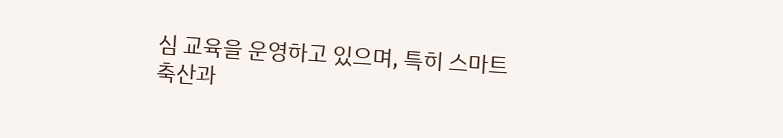심 교육을 운영하고 있으며, 특히 스마트축산과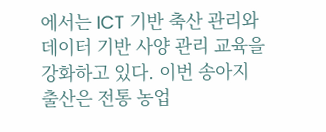에서는 ICT 기반 축산 관리와 데이터 기반 사양 관리 교육을 강화하고 있다. 이번 송아지 출산은 전통 농업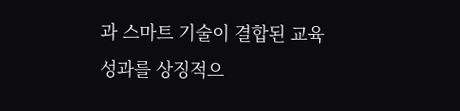과 스마트 기술이 결합된 교육 성과를 상징적으